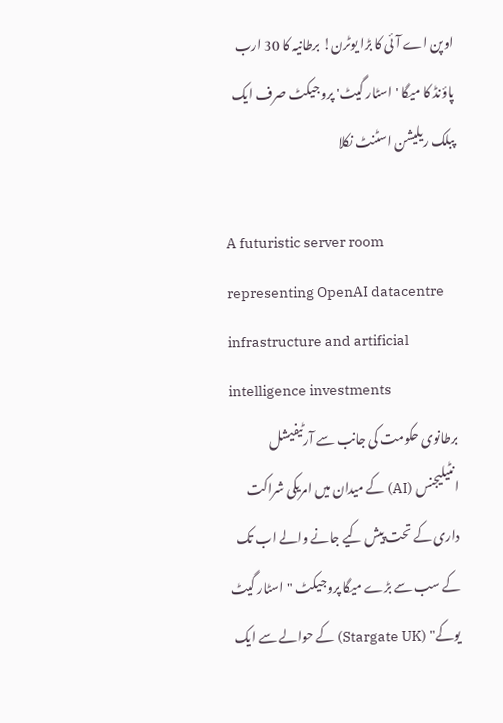اوپن اے آئی کا بڑا یوٹرن! برطانیہ کا 30 ارب پاؤنڈ کا میگا 'اسٹار گیٹ' پروجیکٹ صرف ایک پبلک ریلیشن اسٹنٹ نکلا

A futuristic server room representing OpenAI datacentre infrastructure and artificial intelligence investments
برطانوی حکومت کی جانب سے آرٹیفیشل انٹیلیجنس (AI) کے میدان میں امریکی شراکت داری کے تحت پیش کیے جانے والے اب تک کے سب سے بڑے میگا پروجیکٹ "اسٹار گیٹ یوکے" (Stargate UK) کے حوالے سے ایک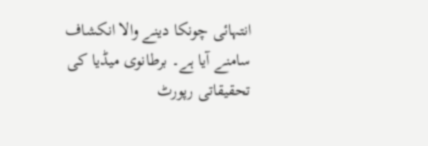انتہائی چونکا دینے والا انکشاف سامنے آیا ہے۔ برطانوی میڈیا کی تحقیقاتی رپورٹ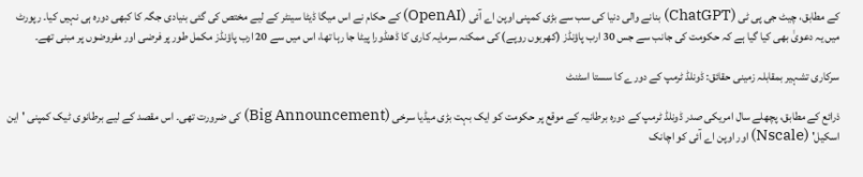کے مطابق، چیٹ جی پی ٹی (ChatGPT) بنانے والی دنیا کی سب سے بڑی کمپنی اوپن اے آئی (OpenAI) کے حکام نے اس میگا ڈیٹا سینٹر کے لیے مختص کی گئی بنیادی جگہ کا کبھی دورہ ہی نہیں کیا۔ رپورٹ میں یہ دعویٰ بھی کیا گیا ہے کہ حکومت کی جانب سے جس 30 ارب پاؤنڈز (کھربوں روپے) کی ممکنہ سرمایہ کاری کا ڈھنڈورا پیٹا جا رہا تھا، اس میں سے 20 ارب پاؤنڈز مکمل طور پر فرضی اور مفروضوں پر مبنی تھے۔

سرکاری تشہیر بمقابلہ زمینی حقائق: ڈونلڈ ٹرمپ کے دورے کا سستا اسٹنٹ

ذرائع کے مطابق، پچھلے سال امریکی صدر ڈونلڈ ٹرمپ کے دورہ برطانیہ کے موقع پر حکومت کو ایک بہت بڑی میڈیا سرخی (Big Announcement) کی ضرورت تھی۔ اس مقصد کے لیے برطانوی ٹیک کمپنی 'این اسکیل' (Nscale) اور اوپن اے آئی کو اچانک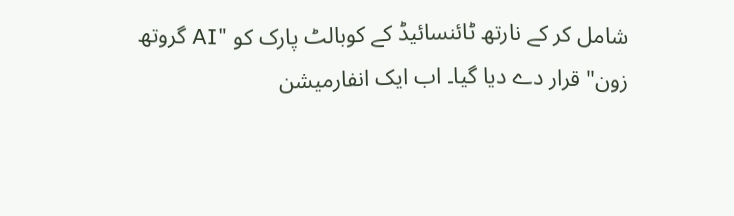شامل کر کے نارتھ ٹائنسائیڈ کے کوبالٹ پارک کو "AI گروتھ زون" قرار دے دیا گیا۔ اب ایک انفارمیشن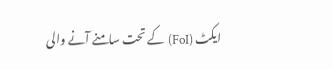ایکٹ (FoI) کے تحت سامنے آنے والی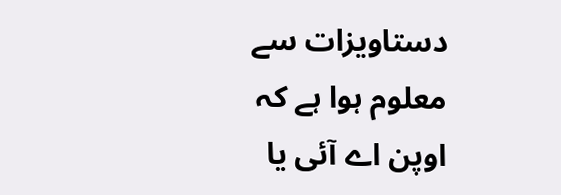دستاویزات سے معلوم ہوا ہے کہ اوپن اے آئی یا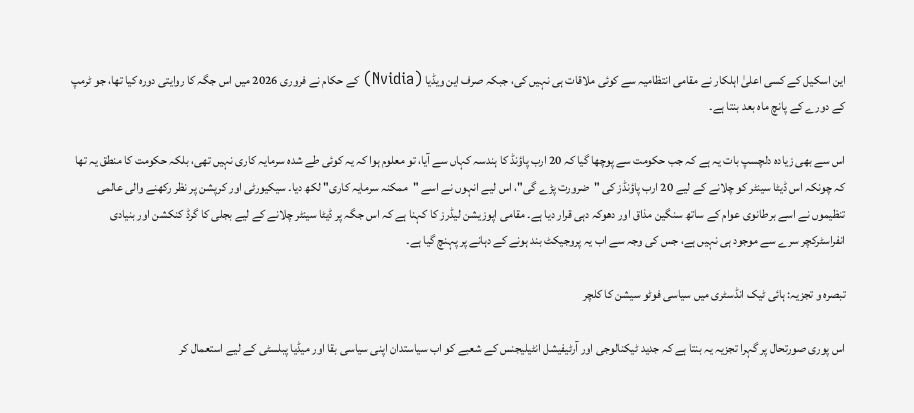این اسکیل کے کسی اعلیٰ اہلکار نے مقامی انتظامیہ سے کوئی ملاقات ہی نہیں کی، جبکہ صرف این ویڈیا (Nvidia) کے حکام نے فروری 2026 میں اس جگہ کا روایتی دورہ کیا تھا، جو ٹرمپ کے دورے کے پانچ ماہ بعد بنتا ہے۔

اس سے بھی زیادہ دلچسپ بات یہ ہے کہ جب حکومت سے پوچھا گیا کہ 20 ارب پاؤنڈ کا ہندسہ کہاں سے آیا، تو معلوم ہوا کہ یہ کوئی طے شدہ سرمایہ کاری نہیں تھی، بلکہ حکومت کا منطق یہ تھا کہ چونکہ اس ڈیٹا سینٹر کو چلانے کے لیے 20 ارب پاؤنڈز کی "ضرورت پڑے گی"، اس لیے انہوں نے اسے "ممکنہ سرمایہ کاری" لکھ دیا۔ سیکیورٹی اور کرپشن پر نظر رکھنے والی عالمی تنظیموں نے اسے برطانوی عوام کے ساتھ سنگین مذاق اور دھوکہ دہی قرار دیا ہے۔ مقامی اپوزیشن لیڈرز کا کہنا ہے کہ اس جگہ پر ڈیٹا سینٹر چلانے کے لیے بجلی کا گرڈ کنکشن اور بنیادی انفراسٹرکچر سرے سے موجود ہی نہیں ہے، جس کی وجہ سے اب یہ پروجیکٹ بند ہونے کے دہانے پر پہنچ گیا ہے۔

تبصرہ و تجزیہ: ہائی ٹیک انڈسٹری میں سیاسی فوٹو سیشن کا کلچر

اس پوری صورتحال پر گہرا تجزیہ یہ بنتا ہے کہ جدید ٹیکنالوجی اور آرٹیفیشل انٹیلیجنس کے شعبے کو اب سیاستدان اپنی سیاسی بقا اور میڈیا پبلسٹی کے لیے استعمال کر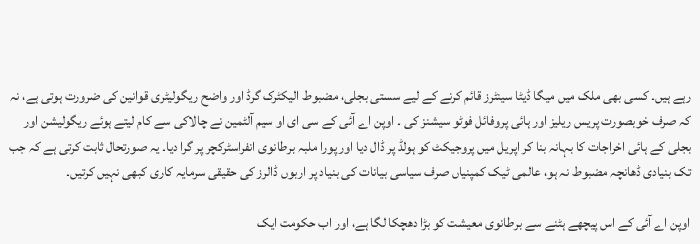رہے ہیں۔ کسی بھی ملک میں میگا ڈیٹا سینٹرز قائم کرنے کے لیے سستی بجلی، مضبوط الیکٹرک گرڈ اور واضح ریگولیٹری قوانین کی ضرورت ہوتی ہے، نہ کہ صرف خوبصورت پریس ریلیز اور ہائی پروفائل فوٹو سیشنز کی ۔ اوپن اے آئی کے سی ای او سیم آلٹمین نے چالاکی سے کام لیتے ہوئے ریگولیشن اور بجلی کے ہائی اخراجات کا بہانہ بنا کر اپریل میں پروجیکٹ کو ہولڈ پر ڈال دیا اور پورا ملبہ برطانوی انفراسٹرکچر پر گرا دیا۔ یہ صورتحال ثابت کرتی ہے کہ جب تک بنیادی ڈھانچہ مضبوط نہ ہو، عالمی ٹیک کمپنیاں صرف سیاسی بیانات کی بنیاد پر اربوں ڈالرز کی حقیقی سرمایہ کاری کبھی نہیں کرتیں۔

اوپن اے آئی کے اس پیچھے ہٹنے سے برطانوی معیشت کو بڑا دھچکا لگا ہے، اور اب حکومت ایک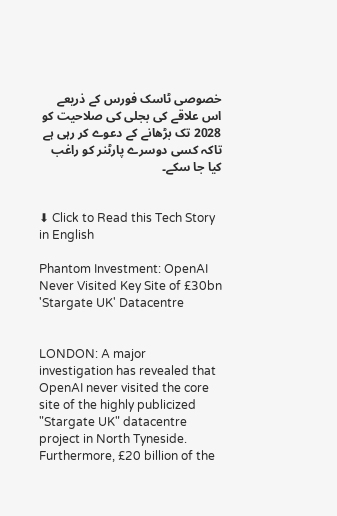خصوصی ٹاسک فورس کے ذریعے اس علاقے کی بجلی کی صلاحیت کو 2028 تک بڑھانے کے دعوے کر رہی ہے تاکہ کسی دوسرے پارٹنر کو راغب کیا جا سکے۔


⬇ Click to Read this Tech Story in English

Phantom Investment: OpenAI Never Visited Key Site of £30bn 'Stargate UK' Datacentre


LONDON: A major investigation has revealed that OpenAI never visited the core site of the highly publicized "Stargate UK" datacentre project in North Tyneside. Furthermore, £20 billion of the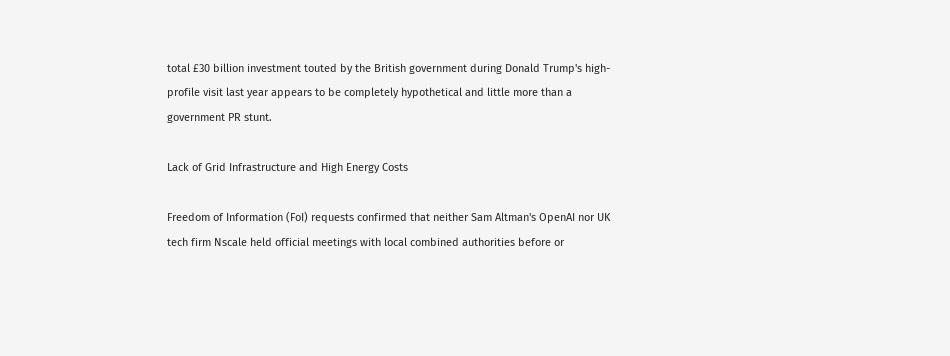total £30 billion investment touted by the British government during Donald Trump's high-profile visit last year appears to be completely hypothetical and little more than a government PR stunt.

Lack of Grid Infrastructure and High Energy Costs

Freedom of Information (FoI) requests confirmed that neither Sam Altman's OpenAI nor UK tech firm Nscale held official meetings with local combined authorities before or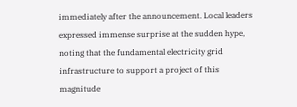immediately after the announcement. Local leaders expressed immense surprise at the sudden hype, noting that the fundamental electricity grid infrastructure to support a project of this magnitude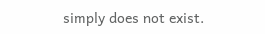simply does not exist.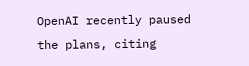OpenAI recently paused the plans, citing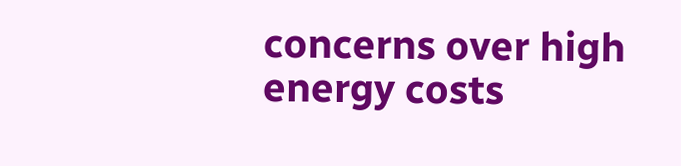concerns over high energy costs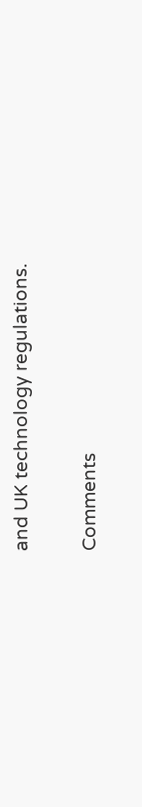and UK technology regulations.

Comments